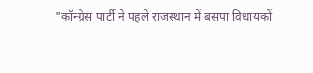"कॉन्ग्रेस पार्टी ने पहले राजस्थान में बसपा विधायकों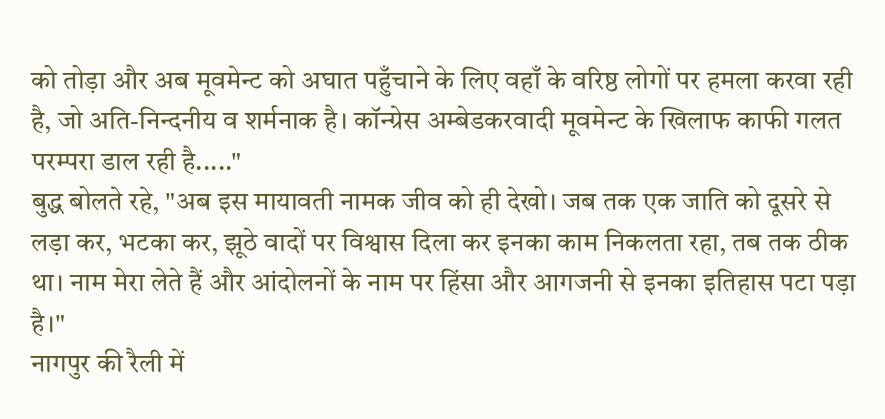को तोड़ा और अब मूवमेन्ट को अघात पहुँचाने के लिए वहाँ के वरिष्ठ लोगों पर हमला करवा रही है, जो अति-निन्दनीय व शर्मनाक है। कॉन्ग्रेस अम्बेडकरवादी मूवमेन्ट के खिलाफ काफी गलत परम्परा डाल रही है....."
बुद्ध बोलते रहे, "अब इस मायावती नामक जीव को ही देखो। जब तक एक जाति को दूसरे से लड़ा कर, भटका कर, झूठे वादों पर विश्वास दिला कर इनका काम निकलता रहा, तब तक ठीक था। नाम मेरा लेते हैं और आंदोलनों के नाम पर हिंसा और आगजनी से इनका इतिहास पटा पड़ा है।"
नागपुर की रैली में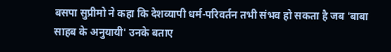बसपा सुप्रीमो ने कहा कि देशव्यापी धर्म-परिवर्तन तभी संभव हो सकता है जब 'बाबा साहब के अनुयायी' उनके बताए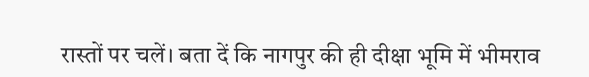रास्तों पर चलें। बता दें कि नागपुर की ही दीक्षा भूमि में भीमराव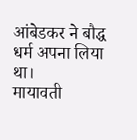आंबेडकर ने बौद्ध धर्म अपना लिया था।
मायावती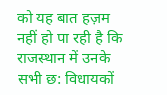को यह बात हज़म नहीं हो पा रही है कि राजस्थान में उनके सभी छ: विधायकों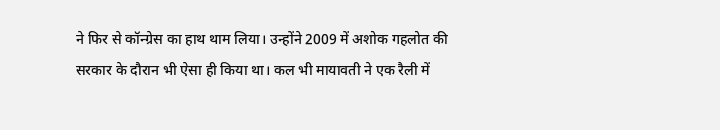ने फिर से कॉन्ग्रेस का हाथ थाम लिया। उन्होंने 2009 में अशोक गहलोत की सरकार के दौरान भी ऐसा ही किया था। कल भी मायावती ने एक रैली में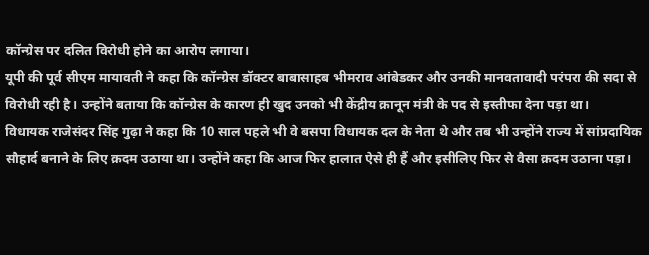कॉन्ग्रेस पर दलित विरोधी होने का आरोप लगाया।
यूपी की पूर्व सीएम मायावती ने कहा कि कॉन्ग्रेस डॉक्टर बाबासाहब भीमराव आंबेडकर और उनकी मानवतावादी परंपरा की सदा से विरोधी रही है। उन्होंने बताया कि कॉन्ग्रेस के कारण ही खुद उनको भी केंद्रीय क़ानून मंत्री के पद से इस्तीफा देना पड़ा था।
विधायक राजेसंदर सिंह गुढ़ा ने कहा कि 10 साल पहले भी वे बसपा विधायक दल के नेता थे और तब भी उन्होंने राज्य में सांप्रदायिक सौहार्द बनाने के लिए क़दम उठाया था। उन्होंने कहा कि आज फिर हालात ऐसे ही हैं और इसीलिए फिर से वैसा क़दम उठाना पड़ा।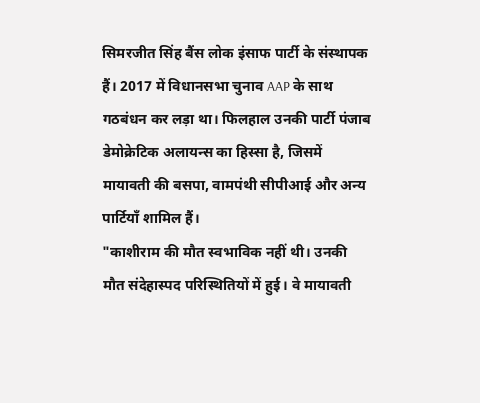सिमरजीत सिंह बैंस लोक इंसाफ पार्टी के संस्थापक हैं। 2017 में विधानसभा चुनाव AAP के साथ गठबंधन कर लड़ा था। फिलहाल उनकी पार्टी पंजाब डेमोक्रेटिक अलायन्स का हिस्सा है, जिसमें मायावती की बसपा, वामपंथी सीपीआई और अन्य पार्टियाँ शामिल हैं।
"काशीराम की मौत स्वभाविक नहीं थी। उनकी मौत संदेहास्पद परिस्थितियों में हुई। वे मायावती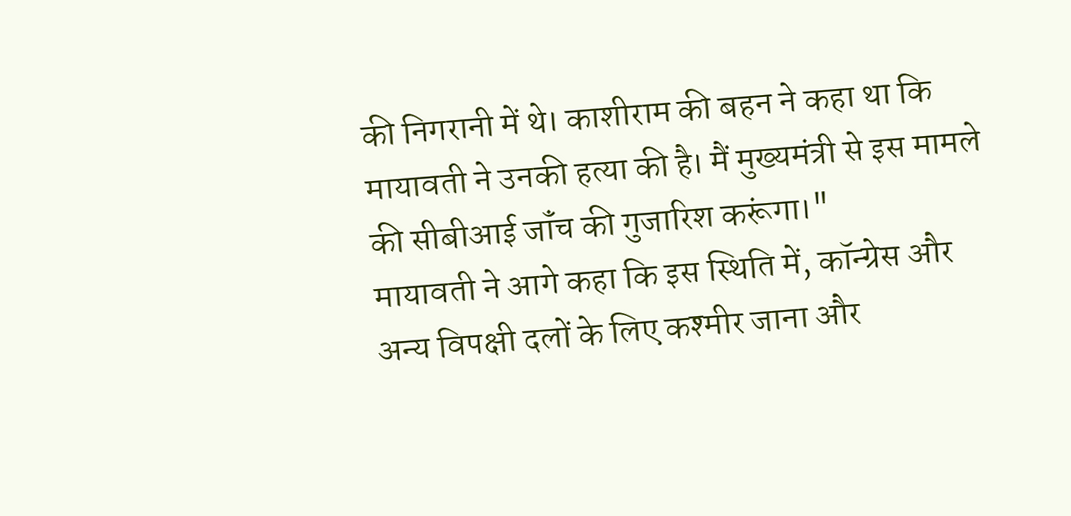की निगरानी में थे। काशीराम की बहन ने कहा था कि मायावती ने उनकी हत्या की है। मैं मुख्यमंत्री से इस मामले की सीबीआई जॉंच की गुजारिश करूंगा।"
मायावती ने आगे कहा कि इस स्थिति में, कॉन्ग्रेस और अन्य विपक्षी दलों के लिए कश्मीर जाना और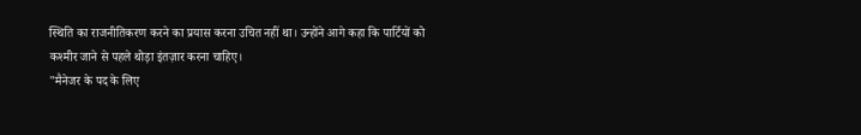स्थिति का राजनीतिकरण करने का प्रयास करना उचित नहीं था। उन्होंने आगे कहा कि पार्टियों को कश्मीर जाने से पहले थोड़ा इंतज़ार करना चाहिए।
"मैनेजर के पद के लिए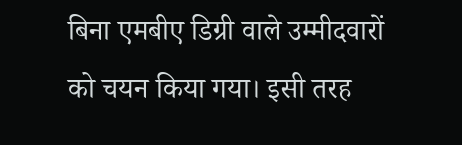बिना एमबीए डिग्री वाले उम्मीदवारों को चयन किया गया। इसी तरह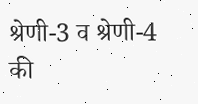श्रेणी-3 व श्रेणी-4 की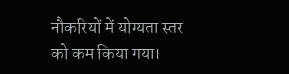नौकरियों में योग्यता स्तर को कम किया गया।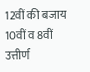12वीं की बजाय 10वीं व 8वीं उत्तीर्ण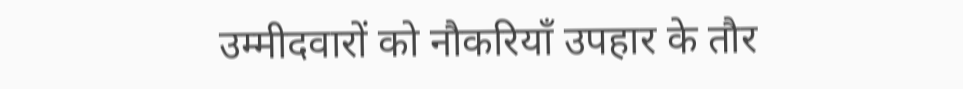उम्मीदवारों को नौकरियाँ उपहार के तौर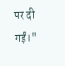पर दी गईं।"